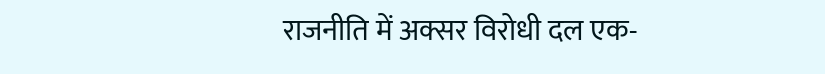राजनीति में अक्सर विरोधी दल एक-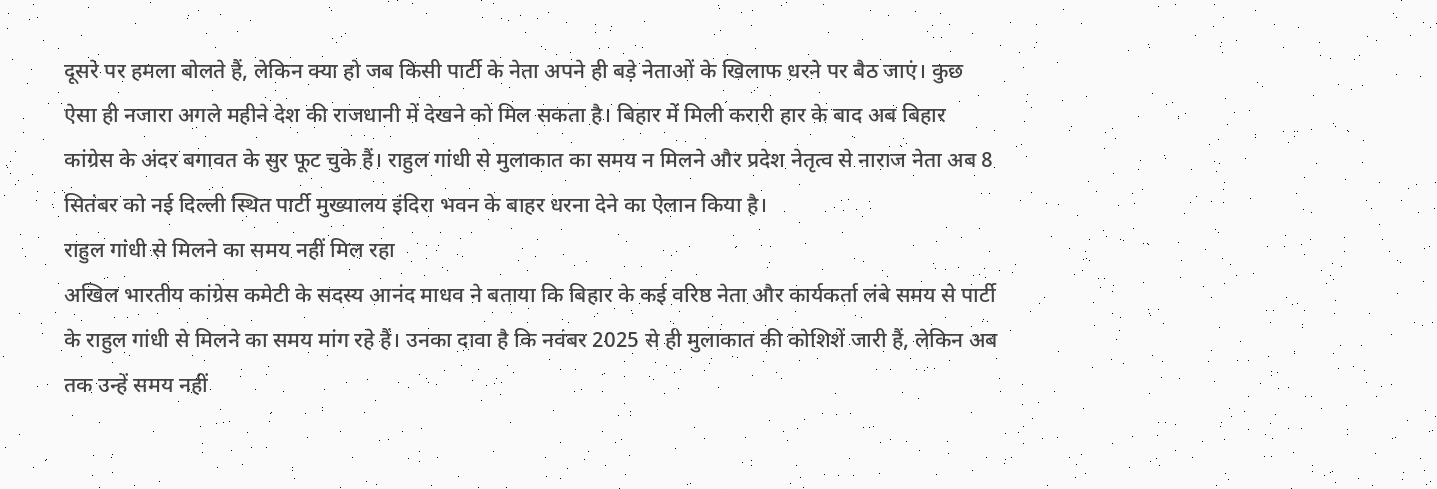दूसरे पर हमला बोलते हैं, लेकिन क्या हो जब किसी पार्टी के नेता अपने ही बड़े नेताओं के खिलाफ धरने पर बैठ जाएं। कुछ ऐसा ही नजारा अगले महीने देश की राजधानी में देखने को मिल सकता है। बिहार में मिली करारी हार के बाद अब बिहार कांग्रेस के अंदर बगावत के सुर फूट चुके हैं। राहुल गांधी से मुलाकात का समय न मिलने और प्रदेश नेतृत्व से नाराज नेता अब 8 सितंबर को नई दिल्ली स्थित पार्टी मुख्यालय इंदिरा भवन के बाहर धरना देने का ऐलान किया है।
राहुल गांधी से मिलने का समय नहीं मिल रहा
अखिल भारतीय कांग्रेस कमेटी के सदस्य आनंद माधव ने बताया कि बिहार के कई वरिष्ठ नेता और कार्यकर्ता लंबे समय से पार्टी के राहुल गांधी से मिलने का समय मांग रहे हैं। उनका दावा है कि नवंबर 2025 से ही मुलाकात की कोशिशें जारी हैं, लेकिन अब तक उन्हें समय नहीं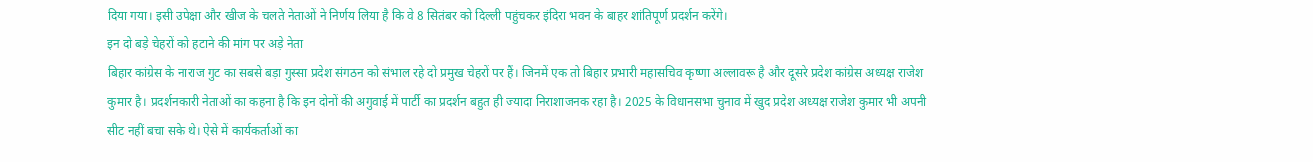दिया गया। इसी उपेक्षा और खीज के चलते नेताओं ने निर्णय लिया है कि वे 8 सितंबर को दिल्ली पहुंचकर इंदिरा भवन के बाहर शांतिपूर्ण प्रदर्शन करेंगे।
इन दो बड़े चेहरों को हटाने की मांग पर अड़े नेता
बिहार कांग्रेस के नाराज गुट का सबसे बड़ा गुस्सा प्रदेश संगठन को संभाल रहे दो प्रमुख चेहरों पर हैं। जिनमें एक तो बिहार प्रभारी महासचिव कृष्णा अल्लावरू है और दूसरे प्रदेश कांग्रेस अध्यक्ष राजेश कुमार है। प्रदर्शनकारी नेताओं का कहना है कि इन दोनों की अगुवाई में पार्टी का प्रदर्शन बहुत ही ज्यादा निराशाजनक रहा है। 2025 के विधानसभा चुनाव में खुद प्रदेश अध्यक्ष राजेश कुमार भी अपनी सीट नहीं बचा सके थे। ऐसे में कार्यकर्ताओं का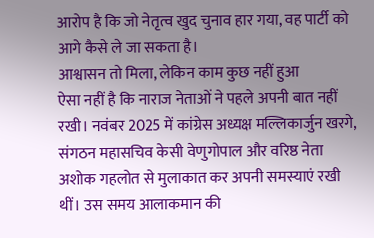आरोप है कि जो नेतृत्व खुद चुनाव हार गया, वह पार्टी को आगे कैसे ले जा सकता है।
आश्वासन तो मिला, लेकिन काम कुछ नहीं हुआ
ऐसा नहीं है कि नाराज नेताओं ने पहले अपनी बात नहीं रखी। नवंबर 2025 में कांग्रेस अध्यक्ष मल्लिकार्जुन खरगे, संगठन महासचिव केसी वेणुगोपाल और वरिष्ठ नेता अशोक गहलोत से मुलाकात कर अपनी समस्याएं रखी थीं। उस समय आलाकमान की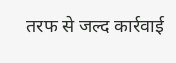तरफ से जल्द कार्रवाई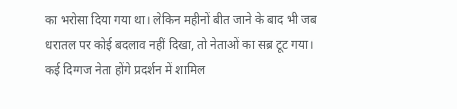का भरोसा दिया गया था। लेकिन महीनों बीत जाने के बाद भी जब धरातल पर कोई बदलाव नहीं दिखा, तो नेताओं का सब्र टूट गया।
कई दिग्गज नेता होंगे प्रदर्शन में शामिल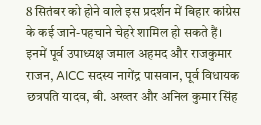8 सितंबर को होने वाले इस प्रदर्शन में बिहार कांग्रेस के कई जाने-पहचाने चेहरे शामिल हो सकते हैं। इनमें पूर्व उपाध्यक्ष जमाल अहमद और राजकुमार राजन, AICC सदस्य नागेंद्र पासवान, पूर्व विधायक छत्रपति यादव, बी. अख्तर और अनिल कुमार सिंह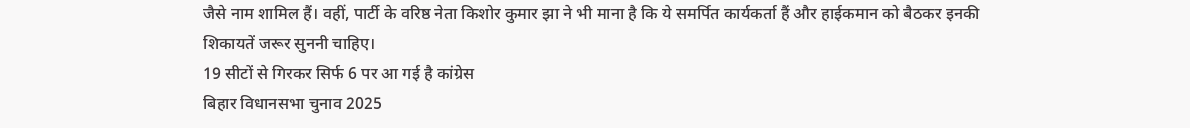जैसे नाम शामिल हैं। वहीं, पार्टी के वरिष्ठ नेता किशोर कुमार झा ने भी माना है कि ये समर्पित कार्यकर्ता हैं और हाईकमान को बैठकर इनकी शिकायतें जरूर सुननी चाहिए।
19 सीटों से गिरकर सिर्फ 6 पर आ गई है कांग्रेस
बिहार विधानसभा चुनाव 2025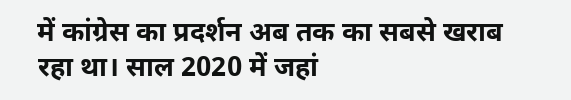में कांग्रेस का प्रदर्शन अब तक का सबसे खराब रहा था। साल 2020 में जहां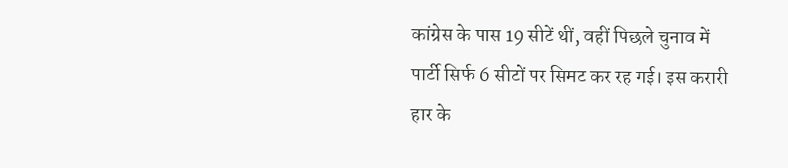कांग्रेस के पास 19 सीटें थीं, वहीं पिछले चुनाव में पार्टी सिर्फ 6 सीटों पर सिमट कर रह गई। इस करारी हार के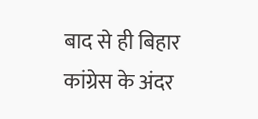बाद से ही बिहार कांग्रेस के अंदर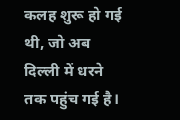कलह शुरू हो गई थी, जो अब दिल्ली में धरने तक पहुंच गई है।